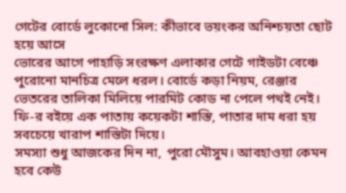গেটের বোর্ডে লুকোনো সিল: কীভাবে ভয়ংকর অনিশ্চয়তা ছোট হয়ে আসে
ভোরের আগে পাহাড়ি সংরক্ষণ এলাকার গেটে গাইডটা বেঞ্চে পুরোনো মানচিত্র মেলে ধরল। বোর্ডে কড়া নিয়ম, রেঞ্জার ভেতরের তালিকা মিলিয়ে পারমিট কোড না পেলে পথই নেই। ফি-র বইয়ে এক পাতায় কয়েকটা শাস্তি, পাতার দাম ধরা হয় সবচেয়ে খারাপ শাস্তিটা দিয়ে।
সমস্যা শুধু আজকের দিন না, পুরো মৌসুম। আবহাওয়া কেমন হবে কেউ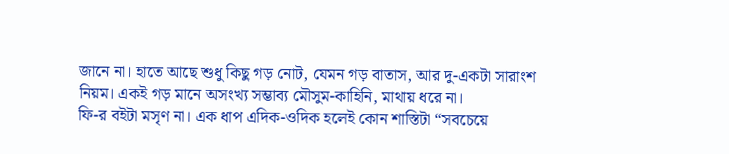জানে না। হাতে আছে শুধু কিছু গড় নোট, যেমন গড় বাতাস, আর দু-একটা সারাংশ নিয়ম। একই গড় মানে অসংখ্য সম্ভাব্য মৌসুম-কাহিনি, মাথায় ধরে না।
ফি-র বইটা মসৃণ না। এক ধাপ এদিক-ওদিক হলেই কোন শাস্তিটা “সবচেয়ে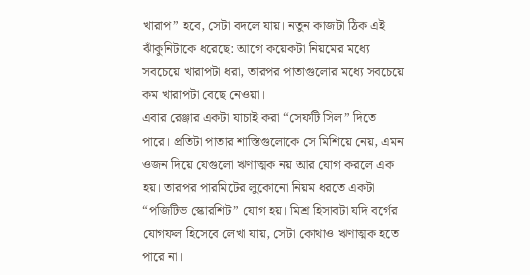খারাপ” হবে, সেটা বদলে যায়। নতুন কাজটা ঠিক এই ঝাঁকুনিটাকে ধরেছে: আগে কয়েকটা নিয়মের মধ্যে সবচেয়ে খারাপটা ধরা, তারপর পাতাগুলোর মধ্যে সবচেয়ে কম খারাপটা বেছে নেওয়া।
এবার রেঞ্জার একটা যাচাই করা “সেফটি সিল” দিতে পারে। প্রতিটা পাতার শাস্তিগুলোকে সে মিশিয়ে নেয়, এমন ওজন দিয়ে যেগুলো ঋণাত্মক নয় আর যোগ করলে এক হয়। তারপর পারমিটের লুকোনো নিয়ম ধরতে একটা “পজিটিভ স্কোরশিট” যোগ হয়। মিশ্র হিসাবটা যদি বর্গের যোগফল হিসেবে লেখা যায়, সেটা কোথাও ঋণাত্মক হতে পারে না।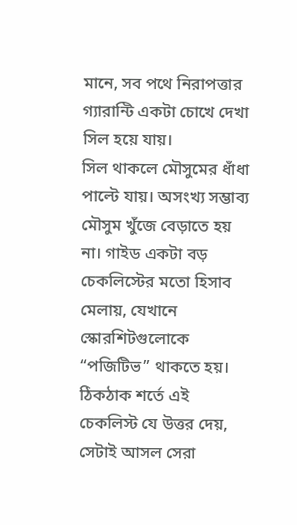মানে, সব পথে নিরাপত্তার গ্যারান্টি একটা চোখে দেখা সিল হয়ে যায়।
সিল থাকলে মৌসুমের ধাঁধা পাল্টে যায়। অসংখ্য সম্ভাব্য মৌসুম খুঁজে বেড়াতে হয় না। গাইড একটা বড় চেকলিস্টের মতো হিসাব মেলায়, যেখানে স্কোরশিটগুলোকে “পজিটিভ” থাকতে হয়। ঠিকঠাক শর্তে এই চেকলিস্ট যে উত্তর দেয়, সেটাই আসল সেরা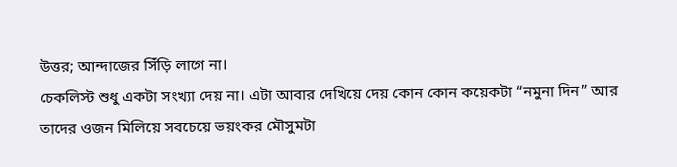উত্তর; আন্দাজের সিঁড়ি লাগে না।
চেকলিস্ট শুধু একটা সংখ্যা দেয় না। এটা আবার দেখিয়ে দেয় কোন কোন কয়েকটা “নমুনা দিন” আর তাদের ওজন মিলিয়ে সবচেয়ে ভয়ংকর মৌসুমটা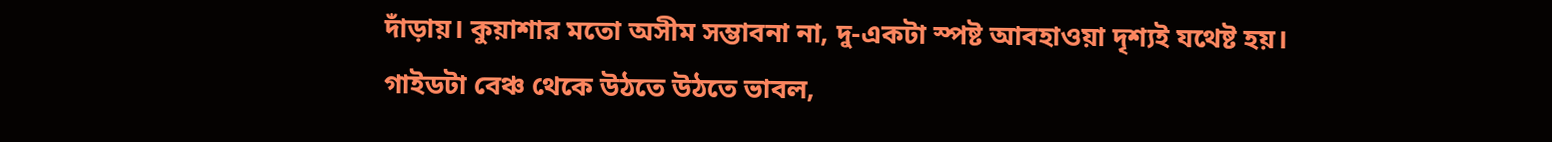দাঁড়ায়। কুয়াশার মতো অসীম সম্ভাবনা না, দু-একটা স্পষ্ট আবহাওয়া দৃশ্যই যথেষ্ট হয়।
গাইডটা বেঞ্চ থেকে উঠতে উঠতে ভাবল,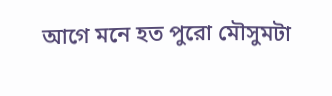আগে মনে হত পুরো মৌসুমটা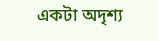একটা অদৃশ্য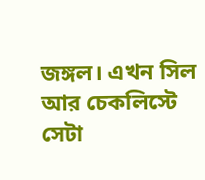জঙ্গল। এখন সিল আর চেকলিস্টে সেটা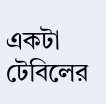একটা টেবিলের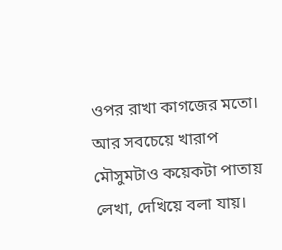ওপর রাখা কাগজের মতো। আর সবচেয়ে খারাপ মৌসুমটাও কয়েকটা পাতায় লেখা, দেখিয়ে বলা যায়।